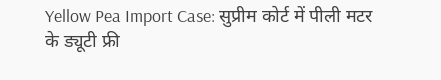Yellow Pea Import Case: सुप्रीम कोर्ट में पीली मटर के ड्यूटी फ्री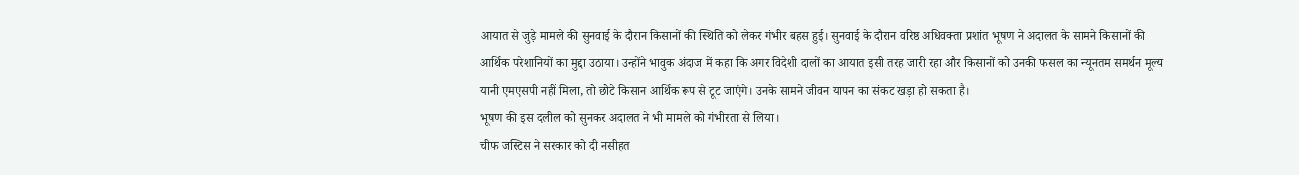आयात से जुड़े मामले की सुनवाई के दौरान किसानों की स्थिति को लेकर गंभीर बहस हुई। सुनवाई के दौरान वरिष्ठ अधिवक्ता प्रशांत भूषण ने अदालत के सामने किसानों की आर्थिक परेशानियों का मुद्दा उठाया। उन्होंने भावुक अंदाज में कहा कि अगर विदेशी दालों का आयात इसी तरह जारी रहा और किसानों को उनकी फसल का न्यूनतम समर्थन मूल्य यानी एमएसपी नहीं मिला, तो छोटे किसान आर्थिक रूप से टूट जाएंगे। उनके सामने जीवन यापन का संकट खड़ा हो सकता है।
भूषण की इस दलील को सुनकर अदालत ने भी मामले को गंभीरता से लिया।
चीफ जस्टिस ने सरकार को दी नसीहत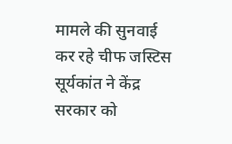मामले की सुनवाई कर रहे चीफ जस्टिस सूर्यकांत ने केंद्र सरकार को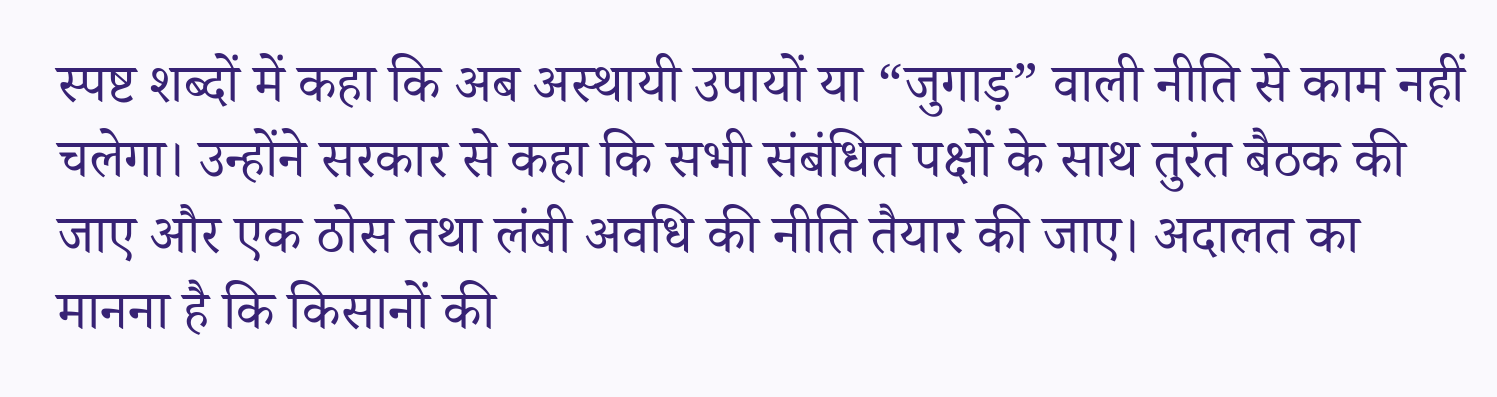स्पष्ट शब्दों में कहा कि अब अस्थायी उपायों या “जुगाड़” वाली नीति से काम नहीं चलेगा। उन्होंने सरकार से कहा कि सभी संबंधित पक्षों के साथ तुरंत बैठक की जाए और एक ठोस तथा लंबी अवधि की नीति तैयार की जाए। अदालत का मानना है कि किसानों की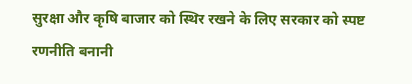सुरक्षा और कृषि बाजार को स्थिर रखने के लिए सरकार को स्पष्ट रणनीति बनानी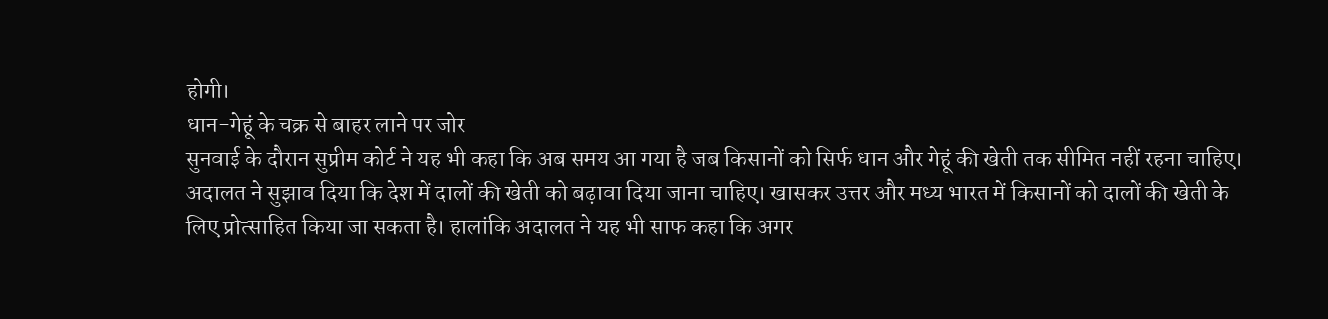होगी।
धान-गेहूं के चक्र से बाहर लाने पर जोर
सुनवाई के दौरान सुप्रीम कोर्ट ने यह भी कहा कि अब समय आ गया है जब किसानों को सिर्फ धान और गेहूं की खेती तक सीमित नहीं रहना चाहिए।
अदालत ने सुझाव दिया कि देश में दालों की खेती को बढ़ावा दिया जाना चाहिए। खासकर उत्तर और मध्य भारत में किसानों को दालों की खेती के लिए प्रोत्साहित किया जा सकता है। हालांकि अदालत ने यह भी साफ कहा कि अगर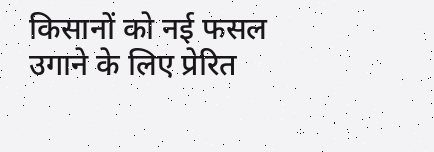किसानों को नई फसल उगाने के लिए प्रेरित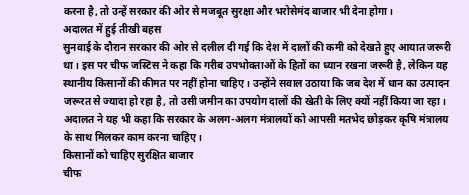करना है, तो उन्हें सरकार की ओर से मजबूत सुरक्षा और भरोसेमंद बाजार भी देना होगा।
अदालत में हुई तीखी बहस
सुनवाई के दौरान सरकार की ओर से दलील दी गई कि देश में दालों की कमी को देखते हुए आयात जरूरी था। इस पर चीफ जस्टिस ने कहा कि गरीब उपभोक्ताओं के हितों का ध्यान रखना जरूरी है, लेकिन यह स्थानीय किसानों की कीमत पर नहीं होना चाहिए। उन्होंने सवाल उठाया कि जब देश में धान का उत्पादन जरूरत से ज्यादा हो रहा है, तो उसी जमीन का उपयोग दालों की खेती के लिए क्यों नहीं किया जा रहा।
अदालत ने यह भी कहा कि सरकार के अलग-अलग मंत्रालयों को आपसी मतभेद छोड़कर कृषि मंत्रालय के साथ मिलकर काम करना चाहिए।
किसानों को चाहिए सुरक्षित बाजार
चीफ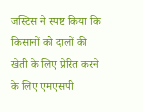जस्टिस ने स्पष्ट किया कि किसानों को दालों की खेती के लिए प्रेरित करने के लिए एमएसपी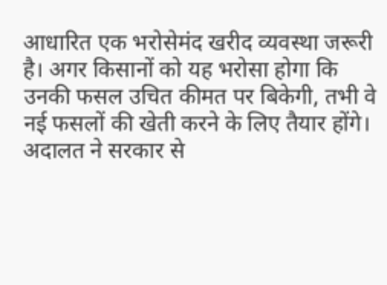आधारित एक भरोसेमंद खरीद व्यवस्था जरूरी है। अगर किसानों को यह भरोसा होगा कि उनकी फसल उचित कीमत पर बिकेगी, तभी वे नई फसलों की खेती करने के लिए तैयार होंगे। अदालत ने सरकार से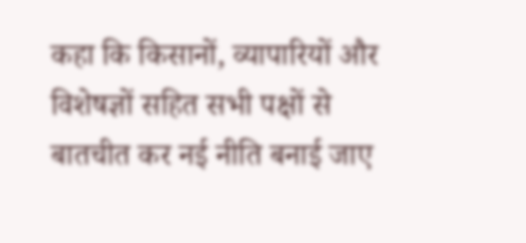कहा कि किसानों, व्यापारियों और विशेषज्ञों सहित सभी पक्षों से बातचीत कर नई नीति बनाई जाए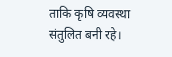ताकि कृषि व्यवस्था संतुलित बनी रहे।